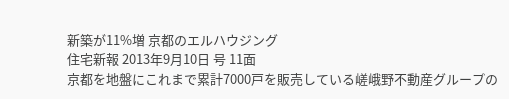新築が11%増 京都のエルハウジング
住宅新報 2013年9月10日 号 11面
京都を地盤にこれまで累計7000戸を販売している嵯峨野不動産グループの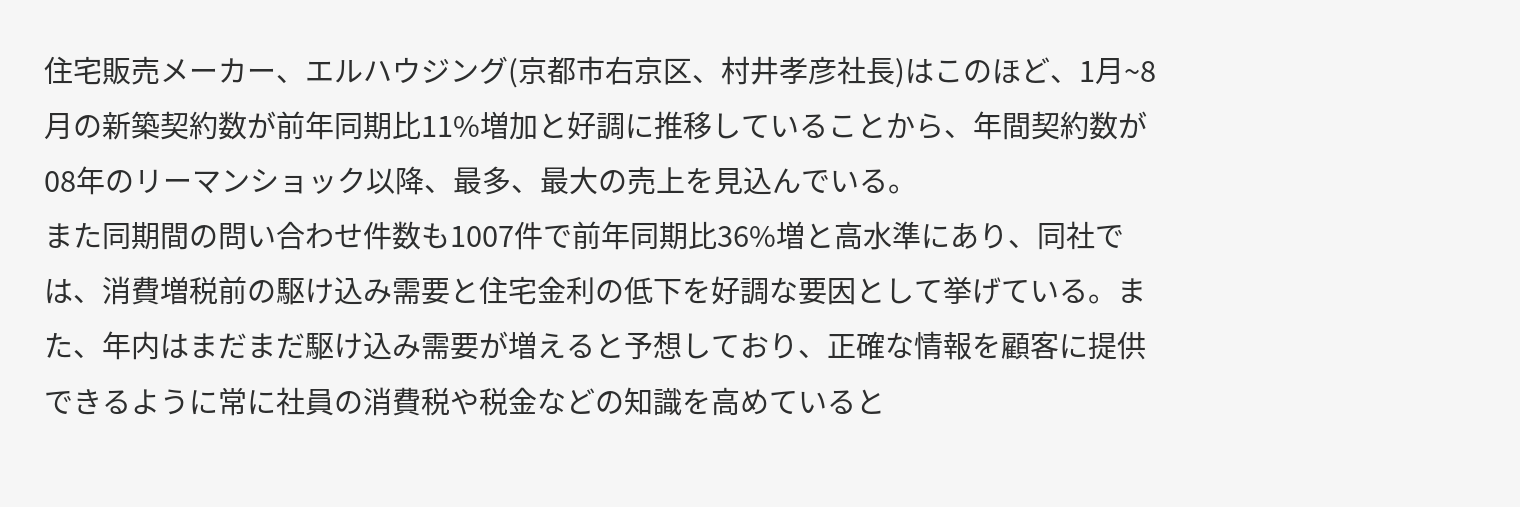住宅販売メーカー、エルハウジング(京都市右京区、村井孝彦社長)はこのほど、1月~8月の新築契約数が前年同期比11%増加と好調に推移していることから、年間契約数が08年のリーマンショック以降、最多、最大の売上を見込んでいる。
また同期間の問い合わせ件数も1007件で前年同期比36%増と高水準にあり、同社では、消費増税前の駆け込み需要と住宅金利の低下を好調な要因として挙げている。また、年内はまだまだ駆け込み需要が増えると予想しており、正確な情報を顧客に提供できるように常に社員の消費税や税金などの知識を高めていると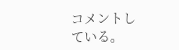コメントしている。